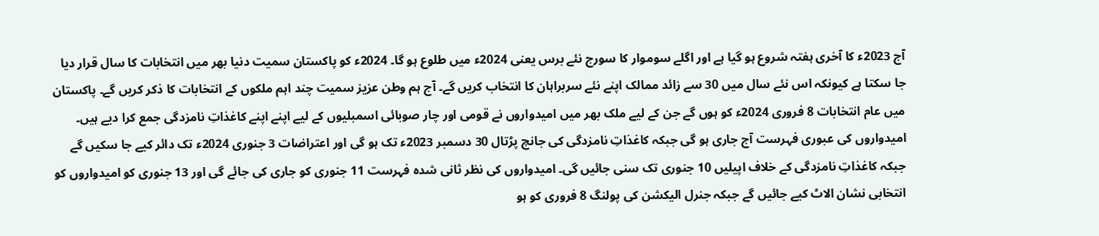آج 2023ء کا آخری ہفتہ شروع ہو گیا ہے اور اگلے سوموار کا سورج نئے برس یعنی 2024ء میں طلوع ہو گا۔ 2024ء کو پاکستان سمیت دنیا بھر میں انتخابات کا سال قرار دیا جا سکتا ہے کیونکہ اس نئے سال میں 30 سے زائد ممالک اپنے نئے سربراہان کا انتخاب کریں گے۔ آج ہم وطن عزیز سمیت چند اہم ملکوں کے انتخابات کا ذکر کریں گے۔ پاکستان میں عام انتخابات 8 فروری 2024ء کو ہوں گے جن کے لیے ملک بھر میں امیدواروں نے قومی اور چار صوبائی اسمبلیوں کے لیے اپنے اپنے کاغذاتِ نامزدگی جمع کرا دیے ہیں۔ امیدواروں کی عبوری فہرست آج جاری ہو گی جبکہ کاغذاتِ نامزدگی کی جانچ پڑتال 30 دسمبر 2023ء تک ہو گی اور اعتراضات 3 جنوری 2024ء تک دائر کیے جا سکیں گے جبکہ کاغذاتِ نامزدگی کے خلاف اپیلیں 10 جنوری تک سنی جائیں گی۔ امیدواروں کی نظر ثانی شدہ فہرست 11 جنوری کو جاری کی جائے گی اور 13 جنوری کو امیدواروں کو انتخابی نشان الاٹ کیے جائیں گے جبکہ جنرل الیکشن کی پولنگ 8 فروری کو ہو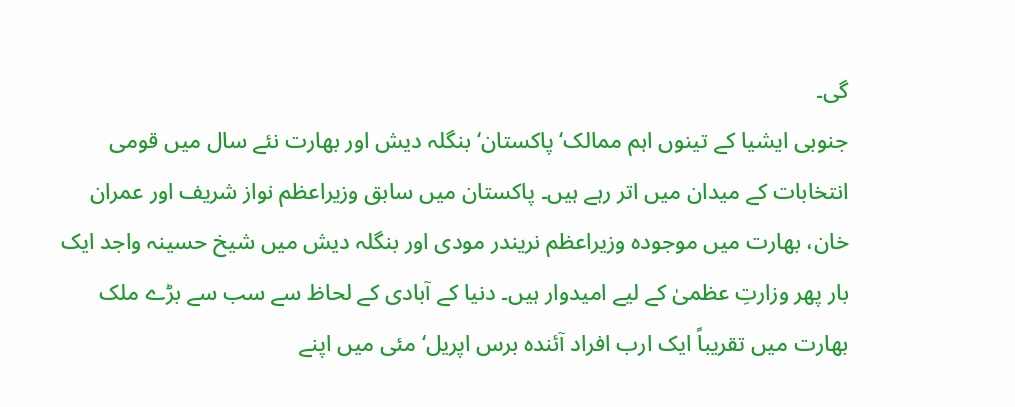گی۔
جنوبی ایشیا کے تینوں اہم ممالک‘ پاکستان‘ بنگلہ دیش اور بھارت نئے سال میں قومی انتخابات کے میدان میں اتر رہے ہیں۔ پاکستان میں سابق وزیراعظم نواز شریف اور عمران خان، بھارت میں موجودہ وزیراعظم نریندر مودی اور بنگلہ دیش میں شیخ حسینہ واجد ایک بار پھر وزارتِ عظمیٰ کے لیے امیدوار ہیں۔ دنیا کے آبادی کے لحاظ سے سب سے بڑے ملک بھارت میں تقریباً ایک ارب افراد آئندہ برس اپریل‘ مئی میں اپنے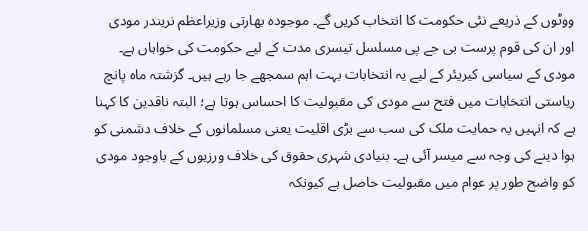ووٹوں کے ذریعے نئی حکومت کا انتخاب کریں گے۔ موجودہ بھارتی وزیراعظم نریندر مودی اور ان کی قوم پرست بی جے پی مسلسل تیسری مدت کے لیے حکومت کی خواہاں ہے۔ مودی کے سیاسی کیریئر کے لیے یہ انتخابات بہت اہم سمجھے جا رہے ہیں۔ گزشتہ ماہ پانچ ریاستی انتخابات میں فتح سے مودی کی مقبولیت کا احساس ہوتا ہے؛ البتہ ناقدین کا کہنا ہے کہ انہیں یہ حمایت ملک کی سب سے بڑی اقلیت یعنی مسلمانوں کے خلاف دشمنی کو ہوا دینے کی وجہ سے میسر آئی ہے۔ بنیادی شہری حقوق کی خلاف ورزیوں کے باوجود مودی کو واضح طور پر عوام میں مقبولیت حاصل ہے کیونکہ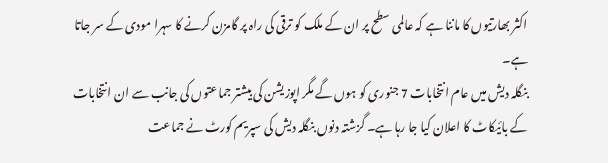اکثر بھارتیوں کا ماننا ہے کہ عالمی سطح پر ان کے ملک کو ترقی کی راہ پر گامزن کرنے کا سہرا مودی کے سر جاتا ہے۔
بنگلہ دیش میں عام انتخابات 7 جنوری کو ہوں گے مگر اپوزیشن کی بیشتر جماعتوں کی جانب سے ان انتخابات کے بائیکاٹ کا اعلان کیا جا رہا ہے۔ گزشتہ دنوں بنگلہ دیش کی سپریم کورٹ نے جماعت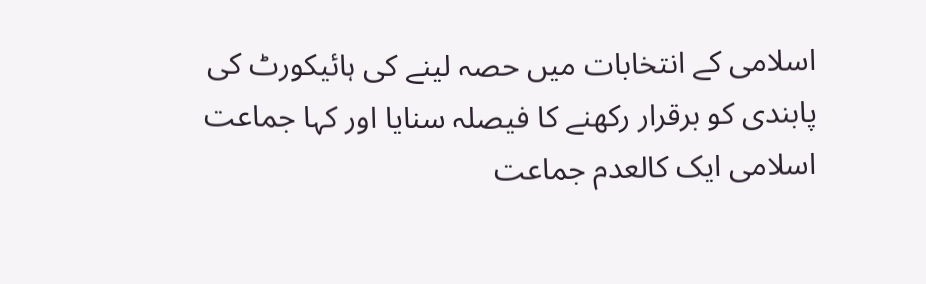اسلامی کے انتخابات میں حصہ لینے کی ہائیکورٹ کی پابندی کو برقرار رکھنے کا فیصلہ سنایا اور کہا جماعت اسلامی ایک کالعدم جماعت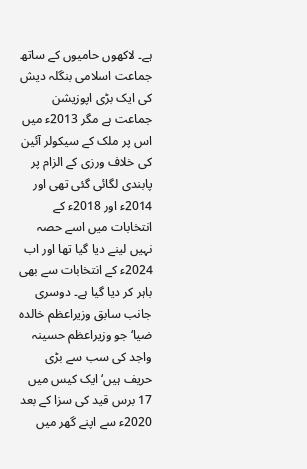ہے۔ لاکھوں حامیوں کے ساتھ جماعت اسلامی بنگلہ دیش کی ایک بڑی اپوزیشن جماعت ہے مگر 2013ء میں اس پر ملک کے سیکولر آئین کی خلاف ورزی کے الزام پر پابندی لگائی گئی تھی اور 2014ء اور 2018ء کے انتخابات میں اسے حصہ نہیں لینے دیا گیا تھا اور اب 2024ء کے انتخابات سے بھی باہر کر دیا گیا ہے۔ دوسری جانب سابق وزیراعظم خالدہ ضیا‘ جو وزیراعظم حسینہ واجد کی سب سے بڑی حریف ہیں‘ ایک کیس میں 17 برس قید کی سزا کے بعد 2020ء سے اپنے گھر میں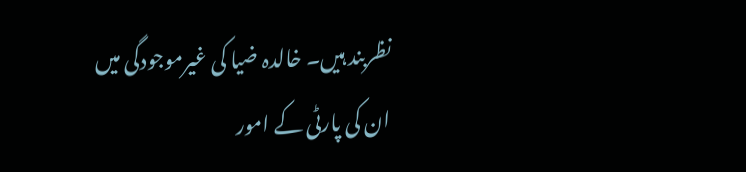نظربند ہیں۔ خالدہ ضیا کی غیرموجودگی میں ان کی پارٹی کے امور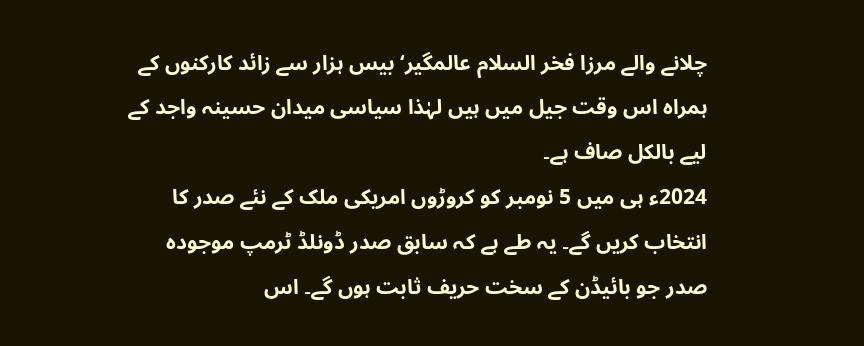چلانے والے مرزا فخر السلام عالمگیر‘ بیس ہزار سے زائد کارکنوں کے ہمراہ اس وقت جیل میں ہیں لہٰذا سیاسی میدان حسینہ واجد کے لیے بالکل صاف ہے۔
2024ء ہی میں 5 نومبر کو کروڑوں امریکی ملک کے نئے صدر کا انتخاب کریں گے۔ یہ طے ہے کہ سابق صدر ڈونلڈ ٹرمپ موجودہ صدر جو بائیڈن کے سخت حریف ثابت ہوں گے۔ اس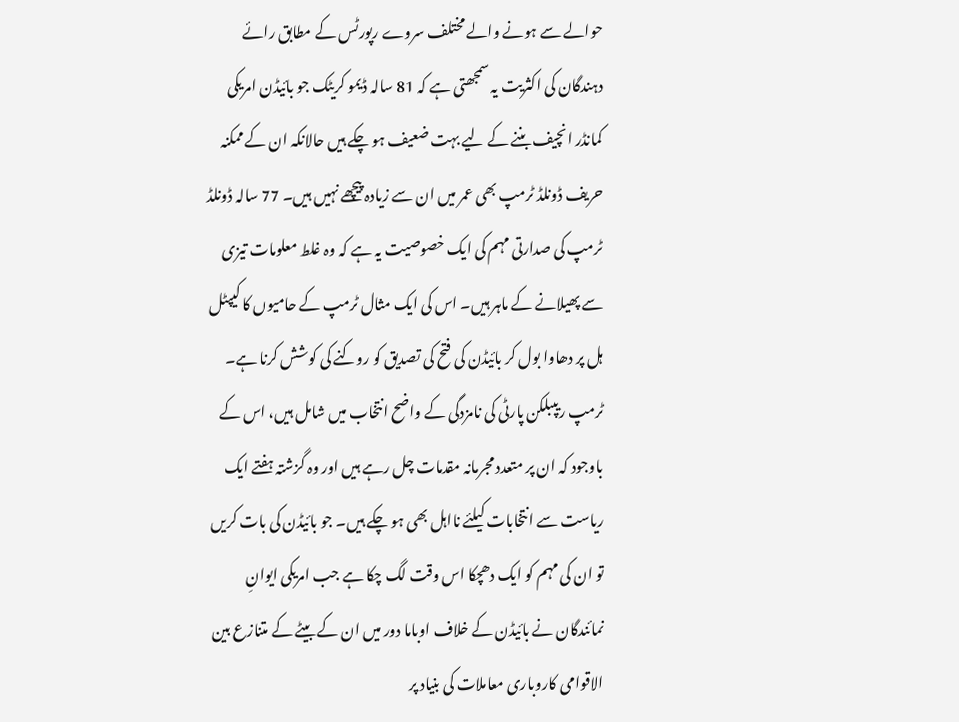حوالے سے ہونے والے مختلف سروے رپورٹس کے مطابق رائے دہندگان کی اکثریت یہ سمجھتی ہے کہ 81 سالہ ڈیمو کریٹک جو بائیڈن امریکی کمانڈر انچیف بننے کے لیے بہت ضعیف ہو چکے ہیں حالانکہ ان کے ممکنہ حریف ڈونلڈ ٹرمپ بھی عمر میں ان سے زیادہ پیچھے نہیں ہیں۔ 77 سالہ ڈونلڈ ٹرمپ کی صدارتی مہم کی ایک خصوصیت یہ ہے کہ وہ غلط معلومات تیزی سے پھیلانے کے ماہر ہیں۔ اس کی ایک مثال ٹرمپ کے حامیوں کا کیپٹل ہل پر دھاوا بول کر بائیڈن کی فتح کی تصدیق کو روکنے کی کوشش کرنا ہے۔ ٹرمپ ریپبلکن پارٹی کی نامزدگی کے واضح انتخاب میں شامل ہیں، اس کے باوجود کہ ان پر متعدد مجرمانہ مقدمات چل رہے ہیں اور وہ گزشتہ ہفتے ایک ریاست سے انتخابات کیلئے نااہل بھی ہو چکے ہیں۔ جو بائیڈن کی بات کریں تو ان کی مہم کو ایک دھچکا اس وقت لگ چکا ہے جب امریکی ایوانِ نمائندگان نے بائیڈن کے خلاف اوباما دور میں ان کے بیٹے کے متنازع بین الاقوامی کاروباری معاملات کی بنیاد پر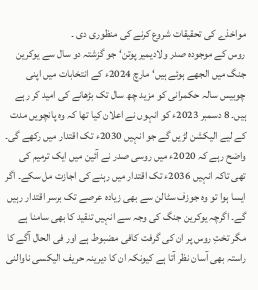مواخذے کی تحقیقات شروع کرنے کی منظوری دی ۔
روس کے موجودہ صدر ولادیمیر پوتن‘ جو گزشتہ دو سال سے یوکرین جنگ میں الجھے ہوئے ہیں‘ مارچ 2024ء کے انتخابات میں اپنی چوبیس سالہ حکمرانی کو مزید چھ سال تک بڑھانے کی امید کر رہے ہیں۔ 8 دسمبر 2023ء کو انہوں نے اعلان کیا تھا کہ وہ پانچویں مدت کے لیے الیکشن لڑیں گے جو انہیں 2030ء تک اقتدار میں رکھے گی۔ واضح رہے کہ 2020ء میں روسی صدر نے آئین میں ایک ترمیم کی تھی تاکہ انہیں 2036ء تک اقتدار میں رہنے کی اجازت مل سکے۔ اگر ایسا ہوا تو وہ جوزف سٹالن سے بھی زیادہ عرصے تک برسر اقتدار رہیں گے۔ اگرچہ یوکرین جنگ کی وجہ سے انہیں تنقید کا بھی سامنا ہے مگر تختِ روس پر ان کی گرفت کافی مضبوط ہے اور فی الحال آگے کا راستہ بھی آسان نظر آتا ہے کیونکہ ان کا دیرینہ حریف الیکسی ناوالنی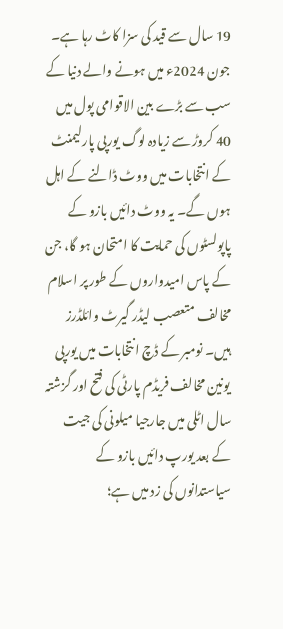19 سال سے قید کی سزا کاٹ رہا ہے۔
جون 2024ء میں ہونے والے دنیا کے سب سے بڑے بین الاقوامی پول میں 40 کروڑ سے زیادہ لوگ یورپی پارلیمنٹ کے انتخابات میں ووٹ ڈالنے کے اہل ہوں گے۔ یہ ووٹ دائیں بازو کے پاپولسٹوں کی حمایت کا امتحان ہو گا، جن کے پاس امیدواروں کے طور پر اسلام مخالف متعصب لیڈر گیرٹ وائلڈرز ہیں۔ نومبر کے ڈچ انتخابات میں یورپی یونین مخالف فریڈم پارٹی کی فتح اور گزشتہ سال اٹلی میں جارجیا میلونی کی جیت کے بعد یورپ دائیں بازو کے سیاستدانوں کی زد میں ہے؛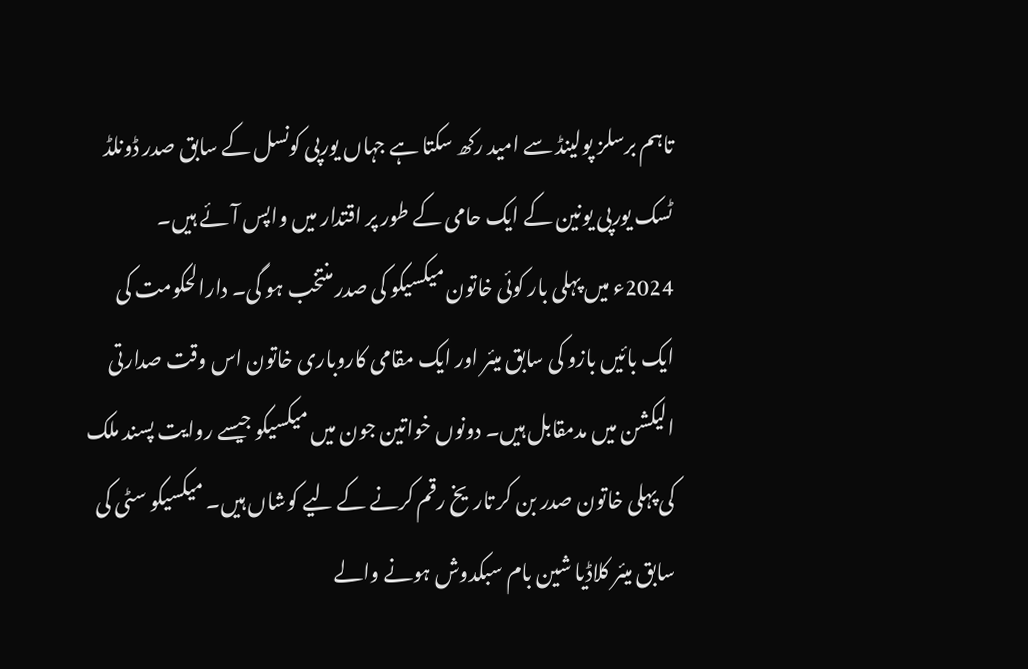تاہم برسلز پولینڈ سے امید رکھ سکتا ہے جہاں یورپی کونسل کے سابق صدر ڈونلڈ ٹسک یورپی یونین کے ایک حامی کے طور پر اقتدار میں واپس آئے ہیں۔
2024ء میں پہلی بار کوئی خاتون میکسیکو کی صدر منتخب ہو گی۔ دارالحکومت کی ایک بائیں بازو کی سابق میئر اور ایک مقامی کاروباری خاتون اس وقت صدارتی الیکشن میں مدمقابل ہیں۔ دونوں خواتین جون میں میکسیکو جیسے روایت پسند ملک کی پہلی خاتون صدر بن کر تاریخ رقم کرنے کے لیے کوشاں ہیں۔ میکسیکو سٹی کی سابق میئر کلاڈیا شین بام سبکدوش ہونے والے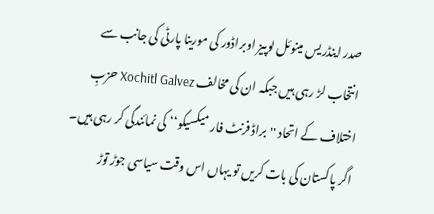صدر اینڈریس مینوئل لوپیز اوبراڈور کی مورینا پارٹی کی جانب سے انتخاب لڑ رہی ہیں جبکہ ان کی مخالف Xochitl Galvez حزبِ اختلاف کے اتحاد ''براڈ فرنٹ فار میکسیکو‘‘ کی نمائندگی کر رہی ہیں۔
اگر پاکستان کی بات کریں تو یہاں اس وقت سیاسی جوڑ توڑ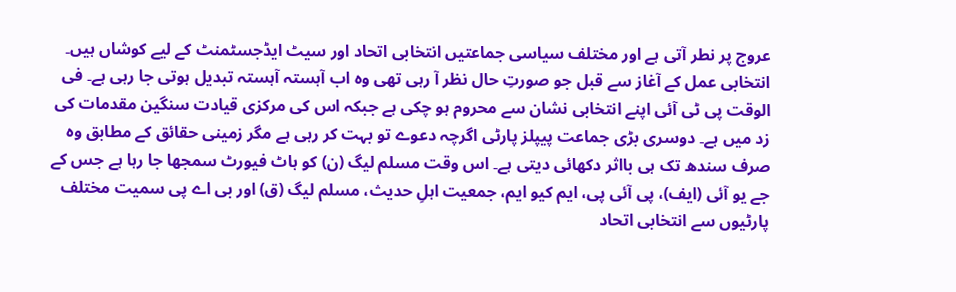عروج پر نطر آتی ہے اور مختلف سیاسی جماعتیں انتخابی اتحاد اور سیٹ ایڈجسٹمنٹ کے لیے کوشاں ہیں۔ انتخابی عمل کے آغاز سے قبل جو صورتِ حال نظر آ رہی تھی وہ اب آہستہ آہستہ تبدیل ہوتی جا رہی ہے۔ فی الوقت پی ٹی آئی اپنے انتخابی نشان سے محروم ہو چکی ہے جبکہ اس کی مرکزی قیادت سنگین مقدمات کی زد میں ہے۔ دوسری بڑی جماعت پیپلز پارٹی اگرچہ دعوے تو بہت کر رہی ہے مگر زمینی حقائق کے مطابق وہ صرف سندھ تک ہی بااثر دکھائی دیتی ہے۔ اس وقت مسلم لیگ (ن) کو ہاٹ فیورٹ سمجھا جا رہا ہے جس کے جے یو آئی (ایف)، پی آئی پی، ایم کیو ایم، جمعیت اہلِ حدیث، مسلم لیگ (ق) اور بی اے پی سمیت مختلف پارٹیوں سے انتخابی اتحاد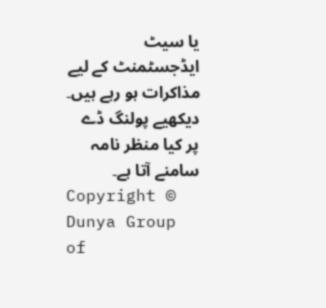یا سیٹ ایڈجسٹمنٹ کے لیے مذاکرات ہو رہے ہیں۔ دیکھیے پولنگ ڈے پر کیا منظر نامہ سامنے آتا ہے۔
Copyright © Dunya Group of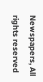Newspapers, All rights reserved